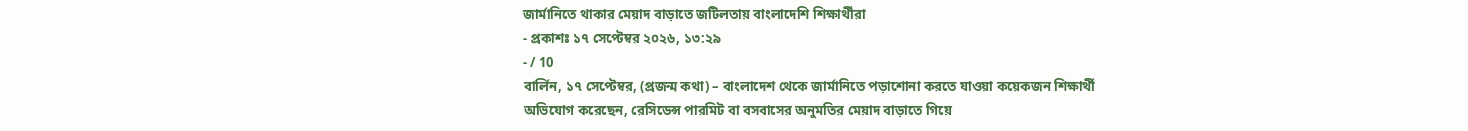জার্মানিতে থাকার মেয়াদ বাড়াতে জটিলতায় বাংলাদেশি শিক্ষার্থীরা
- প্রকাশঃ ১৭ সেপ্টেম্বর ২০২৬, ১৩:২৯
- / 10
বার্লিন, ১৭ সেপ্টেম্বর, (প্রজন্ম কথা) – বাংলাদেশ থেকে জার্মানিতে পড়াশোনা করতে যাওয়া কয়েকজন শিক্ষার্থী অভিযোগ করেছেন, রেসিডেন্স পারমিট বা বসবাসের অনুমতির মেয়াদ বাড়াতে গিয়ে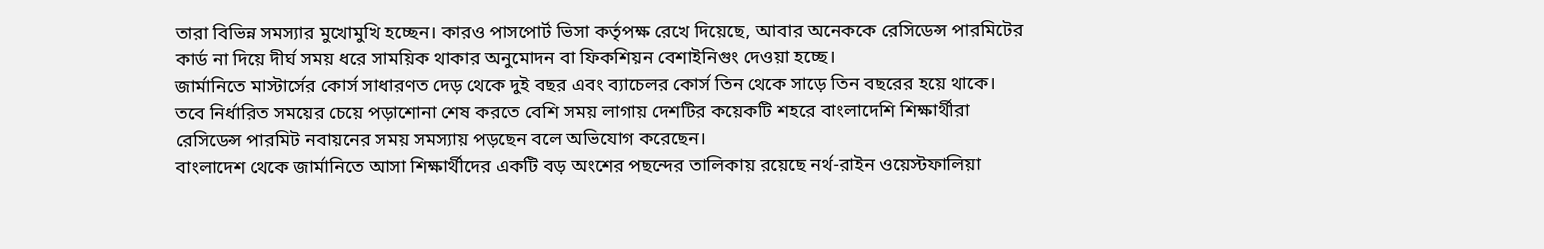তারা বিভিন্ন সমস্যার মুখোমুখি হচ্ছেন। কারও পাসপোর্ট ভিসা কর্তৃপক্ষ রেখে দিয়েছে, আবার অনেককে রেসিডেন্স পারমিটের কার্ড না দিয়ে দীর্ঘ সময় ধরে সাময়িক থাকার অনুমোদন বা ফিকশিয়ন বেশাইনিগুং দেওয়া হচ্ছে।
জার্মানিতে মাস্টার্সের কোর্স সাধারণত দেড় থেকে দুই বছর এবং ব্যাচেলর কোর্স তিন থেকে সাড়ে তিন বছরের হয়ে থাকে। তবে নির্ধারিত সময়ের চেয়ে পড়াশোনা শেষ করতে বেশি সময় লাগায় দেশটির কয়েকটি শহরে বাংলাদেশি শিক্ষার্থীরা রেসিডেন্স পারমিট নবায়নের সময় সমস্যায় পড়ছেন বলে অভিযোগ করেছেন।
বাংলাদেশ থেকে জার্মানিতে আসা শিক্ষার্থীদের একটি বড় অংশের পছন্দের তালিকায় রয়েছে নর্থ-রাইন ওয়েস্টফালিয়া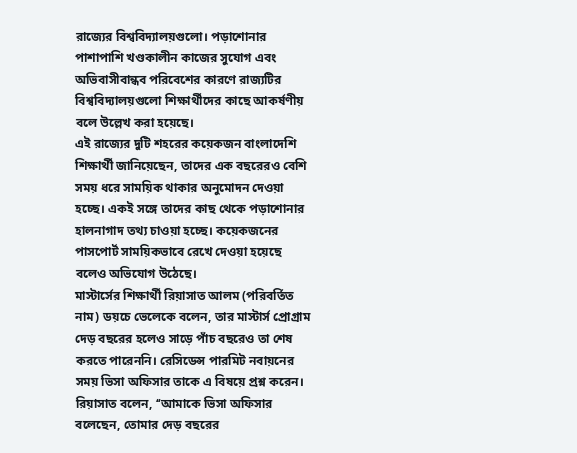রাজ্যের বিশ্ববিদ্যালয়গুলো। পড়াশোনার পাশাপাশি খণ্ডকালীন কাজের সুযোগ এবং অভিবাসীবান্ধব পরিবেশের কারণে রাজ্যটির বিশ্ববিদ্যালয়গুলো শিক্ষার্থীদের কাছে আকর্ষণীয় বলে উল্লেখ করা হয়েছে।
এই রাজ্যের দুটি শহরের কয়েকজন বাংলাদেশি শিক্ষার্থী জানিয়েছেন, তাদের এক বছরেরও বেশি সময় ধরে সাময়িক থাকার অনুমোদন দেওয়া হচ্ছে। একই সঙ্গে তাদের কাছ থেকে পড়াশোনার হালনাগাদ তথ্য চাওয়া হচ্ছে। কয়েকজনের পাসপোর্ট সাময়িকভাবে রেখে দেওয়া হয়েছে বলেও অভিযোগ উঠেছে।
মাস্টার্সের শিক্ষার্থী রিয়াসাত আলম (পরিবর্তিত নাম) ডয়চে ভেলেকে বলেন, তার মাস্টার্স প্রোগ্রাম দেড় বছরের হলেও সাড়ে পাঁচ বছরেও তা শেষ করতে পারেননি। রেসিডেন্স পারমিট নবায়নের সময় ভিসা অফিসার তাকে এ বিষয়ে প্রশ্ন করেন।
রিয়াসাত বলেন, ‘‘আমাকে ভিসা অফিসার বলেছেন, তোমার দেড় বছরের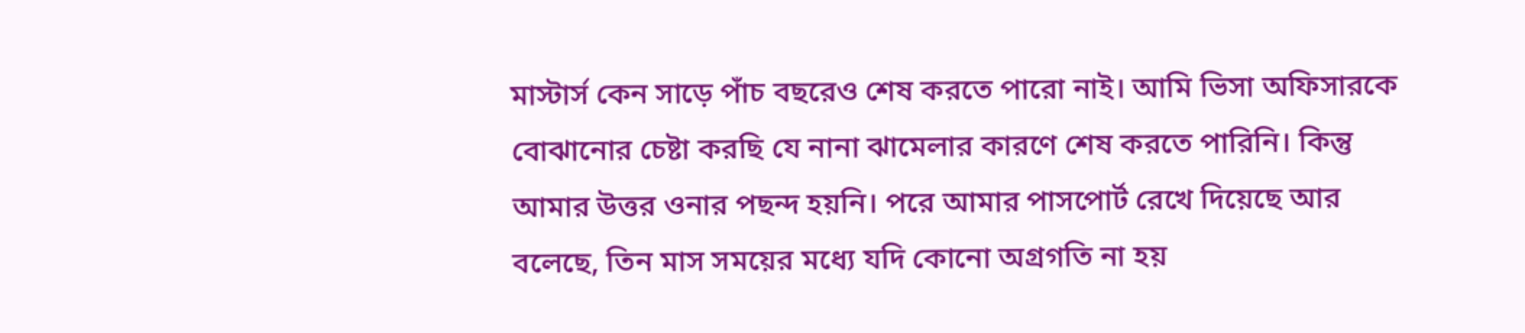মাস্টার্স কেন সাড়ে পাঁচ বছরেও শেষ করতে পারো নাই। আমি ভিসা অফিসারকে বোঝানোর চেষ্টা করছি যে নানা ঝামেলার কারণে শেষ করতে পারিনি। কিন্তু আমার উত্তর ওনার পছন্দ হয়নি। পরে আমার পাসপোর্ট রেখে দিয়েছে আর বলেছে, তিন মাস সময়ের মধ্যে যদি কোনো অগ্রগতি না হয়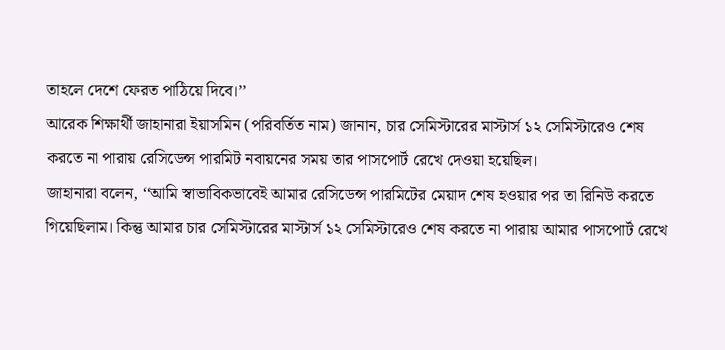তাহলে দেশে ফেরত পাঠিয়ে দিবে।’’
আরেক শিক্ষার্থী জাহানারা ইয়াসমিন (পরিবর্তিত নাম) জানান, চার সেমিস্টারের মাস্টার্স ১২ সেমিস্টারেও শেষ করতে না পারায় রেসিডেন্স পারমিট নবায়নের সময় তার পাসপোর্ট রেখে দেওয়া হয়েছিল।
জাহানারা বলেন, ‘‘আমি স্বাভাবিকভাবেই আমার রেসিডেন্স পারমিটের মেয়াদ শেষ হওয়ার পর তা রিনিউ করতে গিয়েছিলাম। কিন্তু আমার চার সেমিস্টারের মাস্টার্স ১২ সেমিস্টারেও শেষ করতে না পারায় আমার পাসপোর্ট রেখে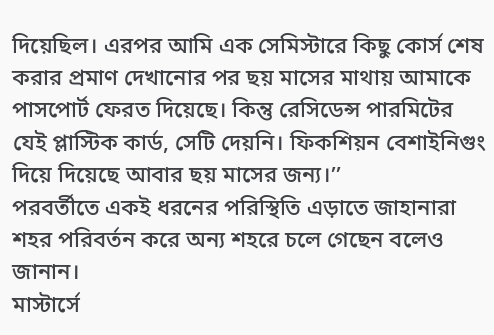দিয়েছিল। এরপর আমি এক সেমিস্টারে কিছু কোর্স শেষ করার প্রমাণ দেখানোর পর ছয় মাসের মাথায় আমাকে পাসপোর্ট ফেরত দিয়েছে। কিন্তু রেসিডেন্স পারমিটের যেই প্লাস্টিক কার্ড, সেটি দেয়নি। ফিকশিয়ন বেশাইনিগুং দিয়ে দিয়েছে আবার ছয় মাসের জন্য।’’
পরবর্তীতে একই ধরনের পরিস্থিতি এড়াতে জাহানারা শহর পরিবর্তন করে অন্য শহরে চলে গেছেন বলেও জানান।
মাস্টার্সে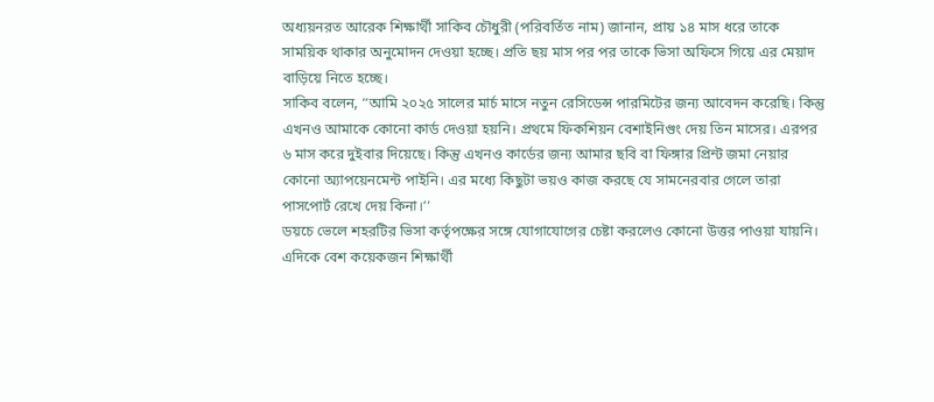অধ্যয়নরত আরেক শিক্ষার্থী সাকিব চৌধুরী (পরিবর্তিত নাম) জানান, প্রায় ১৪ মাস ধরে তাকে সাময়িক থাকার অনুমোদন দেওয়া হচ্ছে। প্রতি ছয় মাস পর পর তাকে ভিসা অফিসে গিয়ে এর মেয়াদ বাড়িয়ে নিতে হচ্ছে।
সাকিব বলেন, ‘‘আমি ২০২৫ সালের মার্চ মাসে নতুন রেসিডেন্স পারমিটের জন্য আবেদন করেছি। কিন্তু এখনও আমাকে কোনো কার্ড দেওয়া হয়নি। প্রথমে ফিকশিয়ন বেশাইনিগুং দেয় তিন মাসের। এরপর ৬ মাস করে দুইবার দিয়েছে। কিন্তু এখনও কার্ডের জন্য আমার ছবি বা ফিঙ্গার প্রিন্ট জমা নেয়ার কোনো অ্যাপয়েনমেন্ট পাইনি। এর মধ্যে কিছুটা ভয়ও কাজ করছে যে সামনেরবার গেলে তারা পাসপোর্ট রেখে দেয় কিনা।’’
ডয়চে ভেলে শহরটির ভিসা কর্তৃপক্ষের সঙ্গে যোগাযোগের চেষ্টা করলেও কোনো উত্তর পাওয়া যায়নি।
এদিকে বেশ কয়েকজন শিক্ষার্থী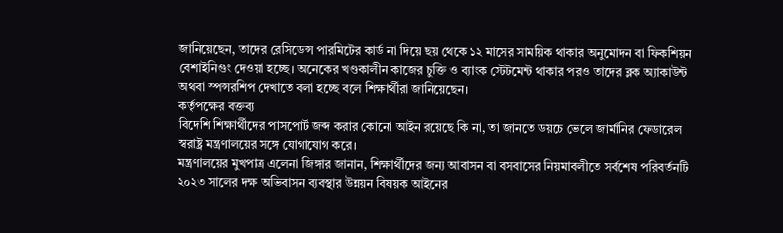জানিয়েছেন, তাদের রেসিডেন্স পারমিটের কার্ড না দিয়ে ছয় থেকে ১২ মাসের সাময়িক থাকার অনুমোদন বা ফিকশিয়ন বেশাইনিগুং দেওয়া হচ্ছে। অনেকের খণ্ডকালীন কাজের চুক্তি ও ব্যাংক স্টেটমেন্ট থাকার পরও তাদের ব্লক অ্যাকাউন্ট অথবা স্পন্সরশিপ দেখাতে বলা হচ্ছে বলে শিক্ষার্থীরা জানিয়েছেন।
কর্তৃপক্ষের বক্তব্য
বিদেশি শিক্ষার্থীদের পাসপোর্ট জব্দ করার কোনো আইন রয়েছে কি না, তা জানতে ডয়চে ভেলে জার্মানির ফেডারেল স্বরাষ্ট্র মন্ত্রণালয়ের সঙ্গে যোগাযোগ করে।
মন্ত্রণালয়ের মুখপাত্র এলেনা জিঙ্গার জানান, শিক্ষার্থীদের জন্য আবাসন বা বসবাসের নিয়মাবলীতে সর্বশেষ পরিবর্তনটি ২০২৩ সালের দক্ষ অভিবাসন ব্যবস্থার উন্নয়ন বিষয়ক আইনের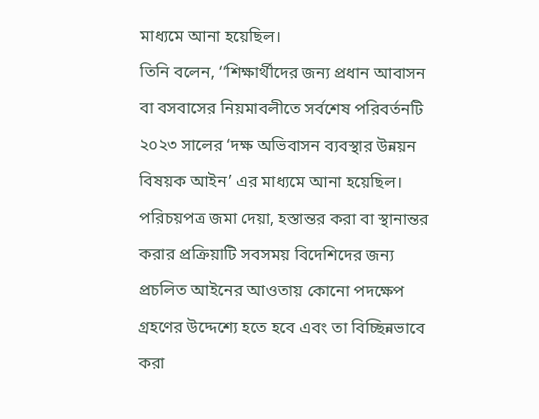মাধ্যমে আনা হয়েছিল।
তিনি বলেন, ‘‘শিক্ষার্থীদের জন্য প্রধান আবাসন বা বসবাসের নিয়মাবলীতে সর্বশেষ পরিবর্তনটি ২০২৩ সালের ‘দক্ষ অভিবাসন ব্যবস্থার উন্নয়ন বিষয়ক আইন’ এর মাধ্যমে আনা হয়েছিল। পরিচয়পত্র জমা দেয়া, হস্তান্তর করা বা স্থানান্তর করার প্রক্রিয়াটি সবসময় বিদেশিদের জন্য প্রচলিত আইনের আওতায় কোনো পদক্ষেপ গ্রহণের উদ্দেশ্যে হতে হবে এবং তা বিচ্ছিন্নভাবে করা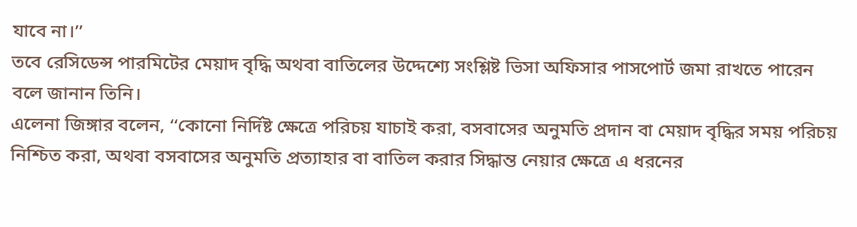যাবে না।’’
তবে রেসিডেন্স পারমিটের মেয়াদ বৃদ্ধি অথবা বাতিলের উদ্দেশ্যে সংশ্লিষ্ট ভিসা অফিসার পাসপোর্ট জমা রাখতে পারেন বলে জানান তিনি।
এলেনা জিঙ্গার বলেন, ‘‘কোনো নির্দিষ্ট ক্ষেত্রে পরিচয় যাচাই করা, বসবাসের অনুমতি প্রদান বা মেয়াদ বৃদ্ধির সময় পরিচয় নিশ্চিত করা, অথবা বসবাসের অনুমতি প্রত্যাহার বা বাতিল করার সিদ্ধান্ত নেয়ার ক্ষেত্রে এ ধরনের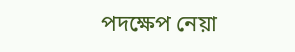পদক্ষেপ নেয়া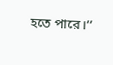হতে পারে।’’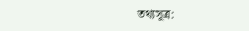তথ্যসূত্র: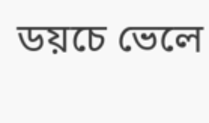ডয়চে ভেলে